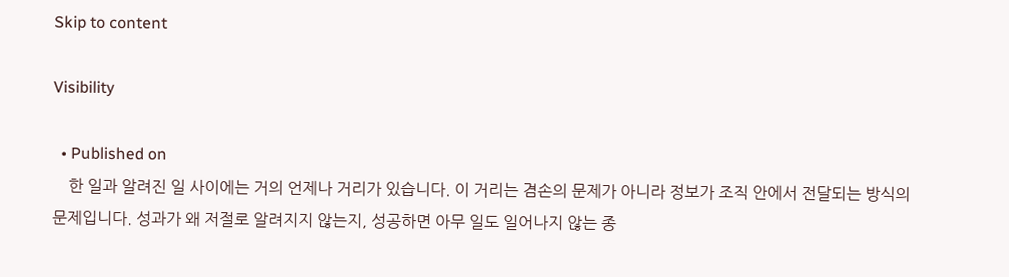Skip to content

Visibility

  • Published on
    한 일과 알려진 일 사이에는 거의 언제나 거리가 있습니다. 이 거리는 겸손의 문제가 아니라 정보가 조직 안에서 전달되는 방식의 문제입니다. 성과가 왜 저절로 알려지지 않는지, 성공하면 아무 일도 일어나지 않는 종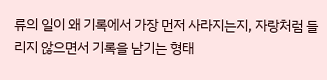류의 일이 왜 기록에서 가장 먼저 사라지는지, 자랑처럼 들리지 않으면서 기록을 남기는 형태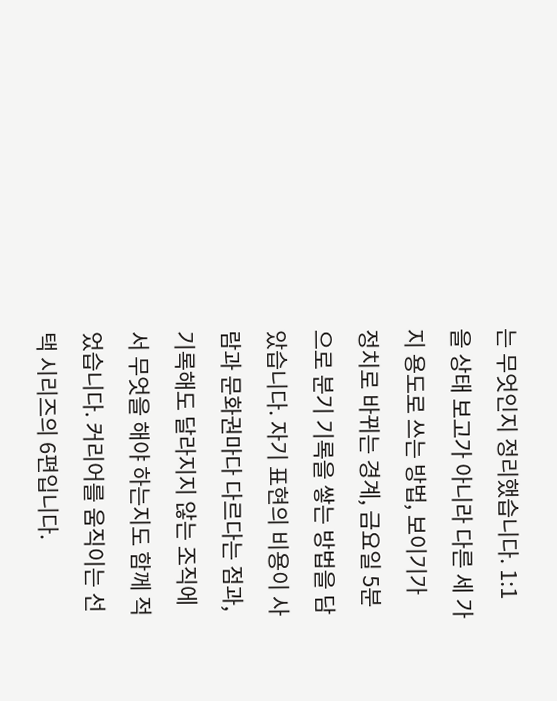는 무엇인지 정리했습니다. 1:1을 상태 보고가 아니라 다른 세 가지 용도로 쓰는 방법, 보이기가 정치로 바뀌는 경계, 금요일 5분으로 분기 기록을 쌓는 방법을 담았습니다. 자기 표현의 비용이 사람과 문화권마다 다르다는 점과, 기록해도 달라지지 않는 조직에서 무엇을 해야 하는지도 함께 적었습니다. 커리어를 움직이는 선택 시리즈의 6편입니다.